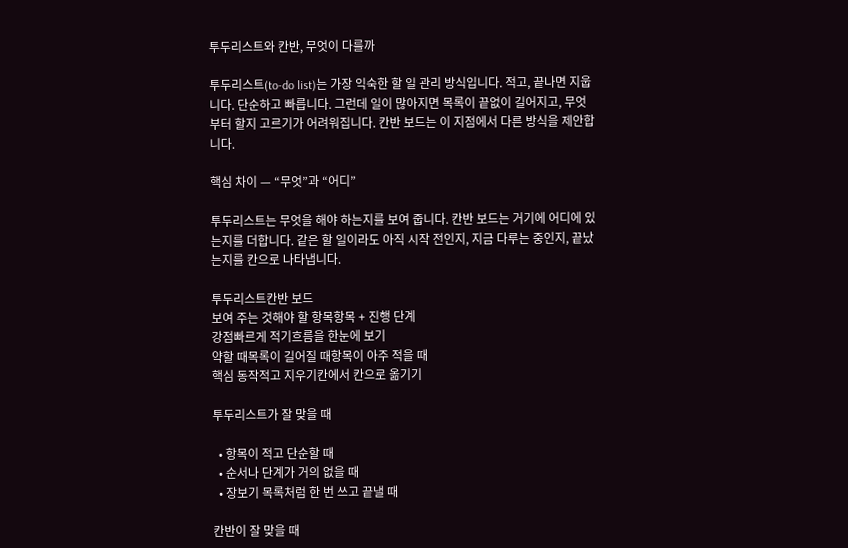투두리스트와 칸반, 무엇이 다를까

투두리스트(to-do list)는 가장 익숙한 할 일 관리 방식입니다. 적고, 끝나면 지웁니다. 단순하고 빠릅니다. 그런데 일이 많아지면 목록이 끝없이 길어지고, 무엇부터 할지 고르기가 어려워집니다. 칸반 보드는 이 지점에서 다른 방식을 제안합니다.

핵심 차이 — “무엇”과 “어디”

투두리스트는 무엇을 해야 하는지를 보여 줍니다. 칸반 보드는 거기에 어디에 있는지를 더합니다. 같은 할 일이라도 아직 시작 전인지, 지금 다루는 중인지, 끝났는지를 칸으로 나타냅니다.

투두리스트칸반 보드
보여 주는 것해야 할 항목항목 + 진행 단계
강점빠르게 적기흐름을 한눈에 보기
약할 때목록이 길어질 때항목이 아주 적을 때
핵심 동작적고 지우기칸에서 칸으로 옮기기

투두리스트가 잘 맞을 때

  • 항목이 적고 단순할 때
  • 순서나 단계가 거의 없을 때
  • 장보기 목록처럼 한 번 쓰고 끝낼 때

칸반이 잘 맞을 때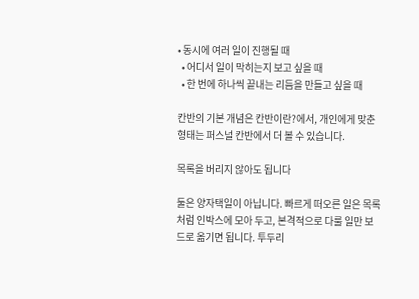• 동시에 여러 일이 진행될 때
  • 어디서 일이 막히는지 보고 싶을 때
  • 한 번에 하나씩 끝내는 리듬을 만들고 싶을 때

칸반의 기본 개념은 칸반이란?에서, 개인에게 맞춘 형태는 퍼스널 칸반에서 더 볼 수 있습니다.

목록을 버리지 않아도 됩니다

둘은 양자택일이 아닙니다. 빠르게 떠오른 일은 목록처럼 인박스에 모아 두고, 본격적으로 다룰 일만 보드로 옮기면 됩니다. 투두리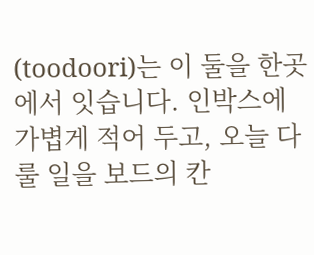(toodoori)는 이 둘을 한곳에서 잇습니다. 인박스에 가볍게 적어 두고, 오늘 다룰 일을 보드의 칸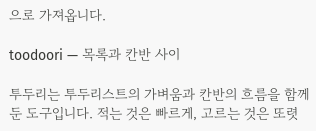으로 가져옵니다.

toodoori — 목록과 칸반 사이

투두리는 투두리스트의 가벼움과 칸반의 흐름을 함께 둔 도구입니다. 적는 것은 빠르게, 고르는 것은 또렷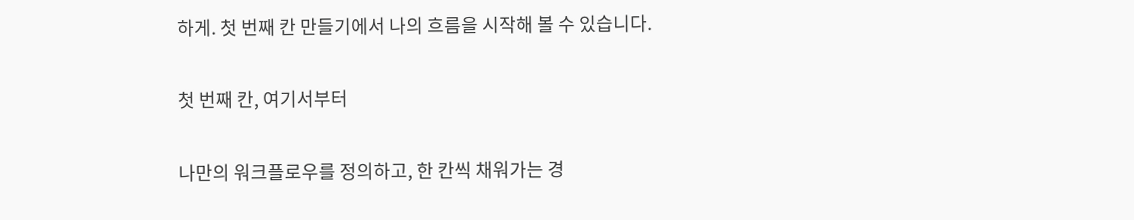하게. 첫 번째 칸 만들기에서 나의 흐름을 시작해 볼 수 있습니다.

첫 번째 칸, 여기서부터

나만의 워크플로우를 정의하고, 한 칸씩 채워가는 경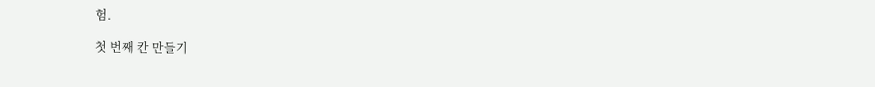험.

첫 번째 칸 만들기